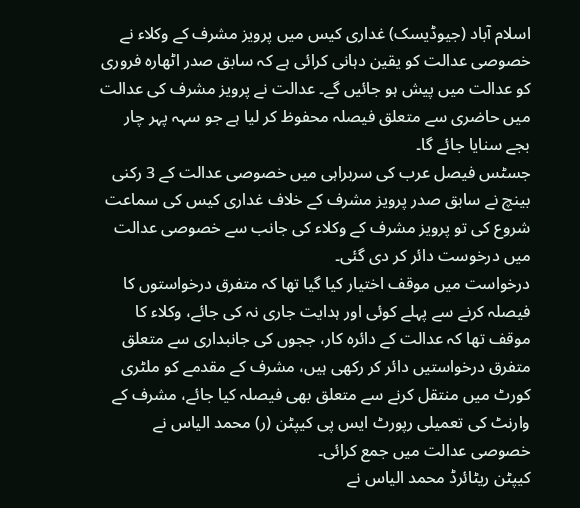اسلام آباد (جیوڈیسک) غداری کیس میں پرویز مشرف کے وکلاء نے خصوصی عدالت کو یقین دہانی کرائی ہے کہ سابق صدر اٹھارہ فروری کو عدالت میں پیش ہو جائیں گے۔ عدالت نے پرویز مشرف کی عدالت میں حاضری سے متعلق فیصلہ محفوظ کر لیا ہے جو سہہ پہر چار بجے سنایا جائے گا۔
جسٹس فیصل عرب کی سربراہی میں خصوصی عدالت کے 3 رکنی بینچ نے سابق صدر پرویز مشرف کے خلاف غداری کیس کی سماعت شروع کی تو پرویز مشرف کے وکلاء کی جانب سے خصوصی عدالت میں درخوست دائر کر دی گئی۔
درخواست میں موقف اختیار کیا گیا تھا کہ متفرق درخواستوں کا فیصلہ کرنے سے پہلے کوئی اور ہدایت جاری نہ کی جائے، وکلاء کا موقف تھا کہ عدالت کے دائرہ کار، ججوں کی جانبداری سے متعلق متفرق درخواستیں دائر کر رکھی ہیں، مشرف کے مقدمے کو ملٹری کورٹ میں منتقل کرنے سے متعلق بھی فیصلہ کیا جائے، مشرف کے وارنٹ کی تعمیلی رپورٹ ایس پی کیپٹن (ر) محمد الیاس نے خصوصی عدالت میں جمع کرائی۔
کیپٹن ریٹائرڈ محمد الیاس نے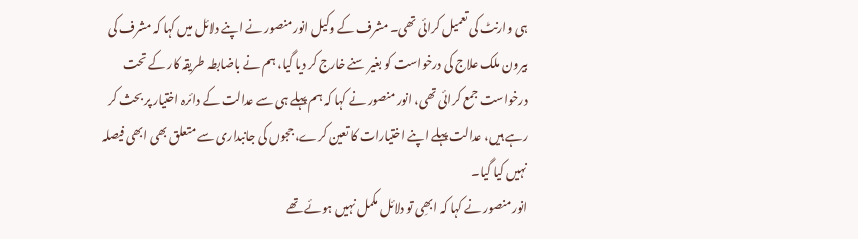ہی وارنٹ کی تعمیل کرائی تھی۔ مشرف کے وکیل انور منصور نے اپنے دلائل میں کہا کہ مشرف کی بیرون ملک علاج کی درخواست کو بغیر سنے خارج کر دیا گیا، ہم نے باضابطہ طریقہ کار کے تحت درخواست جمع کرائی تھی، انور منصور نے کہا کہ ہم پہلے ہی سے عدالت کے دائرہ اختیار پر بحث کر رہے ہیں، عدالت پہلے اپنے اختیارات کا تعین کرے، ججوں کی جانبداری سے متعلق بھی ابھی فیصلہ نہیں کیا گیا۔
انور منصور نے کہا کہ ابھِی تو دلائل مکمل نہیں ہوئے تھے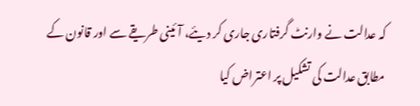کہ عدالت نے وارنٹ گرفتاری جاری کر دیئے، آئینی طریقے سے اور قانون کے مطابق عدالت کی تشکیل پر اعتراض کیا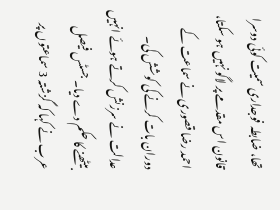تھا، ضابطہ فوجداری سمیت کوئی دوسرا قانون اس مقدمے پر لاگو نہیں ہو سکتا، احمد رضا قصوری نے سماعت کے دوران بات کرنے کی کوشش کی۔
عدالت نے سرزنش کرتے ہوئے انہیں بیٹھنے کا حکم دے دیا۔ جسٹس فیصل عرب نے کہا کہ گزشتہ 3 سماعتوں پر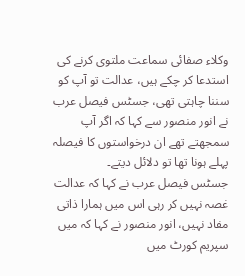وکلاء صفائی سماعت ملتوی کرنے کی استدعا کر چکے ہیں، عدالت تو آپ کو سننا چاہتی تھی، جسٹس فیصل عرب نے انور منصور سے کہا کہ اگر آپ سمجھتے تھے ان درخواستوں کا فیصلہ پہلے ہونا تھا تو دلائل دیتے۔
جسٹس فیصل عرب نے کہا کہ عدالت غصہ نہیں کر رہی اس میں ہمارا ذاتی مفاد نہیں، انور منصور نے کہا کہ میں سپریم کورٹ میں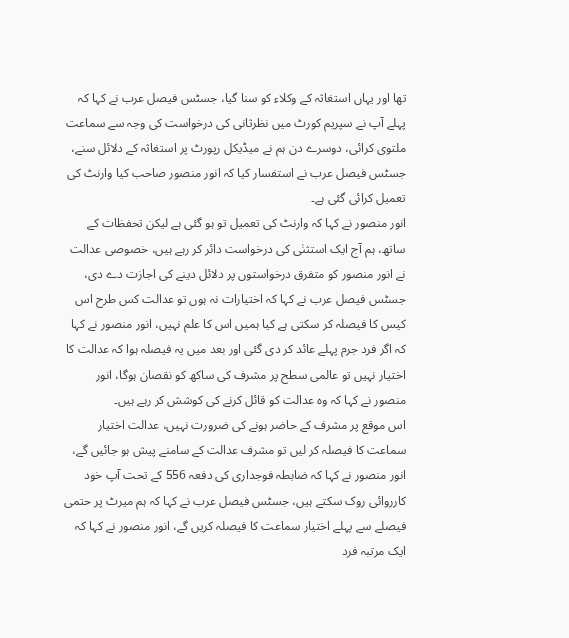تھا اور یہاں استغاثہ کے وکلاء کو سنا گیا، جسٹس فیصل عرب نے کہا کہ پہلے آپ نے سپریم کورٹ میں نظرثانی کی درخواست کی وجہ سے سماعت ملتوی کرائی، دوسرے دن ہم نے میڈیکل رپورٹ پر استغاثہ کے دلائل سنے، جسٹس فیصل عرب نے استفسار کیا کہ انور منصور صاحب کیا وارنٹ کی تعمیل کرائی گئی ہے۔
انور منصور نے کہا کہ وارنٹ کی تعمیل تو ہو گئی ہے لیکن تحفظات کے ساتھ، ہم آج ایک استثنٰی کی درخواست دائر کر رہے ہیں، خصوصی عدالت نے انور منصور کو متفرق درخواستوں پر دلائل دینے کی اجازت دے دی، جسٹس فیصل عرب نے کہا کہ اختیارات نہ ہوں تو عدالت کس طرح اس کیس کا فیصلہ کر سکتی ہے کیا ہمیں اس کا علم نہیں، انور منصور نے کہا کہ اگر فرد جرم پہلے عائد کر دی گئی اور بعد میں یہ فیصلہ ہوا کہ عدالت کا اختیار نہیں تو عالمی سطح پر مشرف کی ساکھ کو نقصان ہوگا، انور منصور نے کہا کہ وہ عدالت کو قائل کرنے کی کوشش کر رہے ہیں۔
اس موقع پر مشرف کے حاضر ہونے کی ضرورت نہیں، عدالت اختیار سماعت کا فیصلہ کر لیں تو مشرف عدالت کے سامنے پیش ہو جائیں گے، انور منصور نے کہا کہ ضابطہ فوجداری کی دفعہ 556 کے تحت آپ خود کارروائی روک سکتے ہیں، جسٹس فیصل عرب نے کہا کہ ہم میرٹ پر حتمی فیصلے سے پہلے اختیار سماعت کا فیصلہ کریں گے، انور منصور نے کہا کہ ایک مرتبہ فرد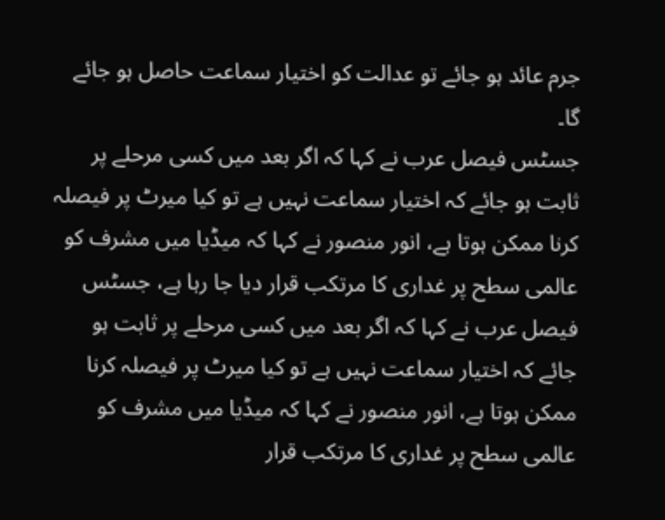جرم عائد ہو جائے تو عدالت کو اختیار سماعت حاصل ہو جائے گا۔
جسٹس فیصل عرب نے کہا کہ اگر بعد میں کسی مرحلے پر ثابت ہو جائے کہ اختیار سماعت نہیں ہے تو کیا میرٹ پر فیصلہ کرنا ممکن ہوتا ہے، انور منصور نے کہا کہ میڈیا میں مشرف کو عالمی سطح پر غداری کا مرتکب قرار دیا جا رہا ہے، جسٹس فیصل عرب نے کہا کہ اگر بعد میں کسی مرحلے پر ثابت ہو جائے کہ اختیار سماعت نہیں ہے تو کیا میرٹ پر فیصلہ کرنا ممکن ہوتا ہے، انور منصور نے کہا کہ میڈیا میں مشرف کو عالمی سطح پر غداری کا مرتکب قرار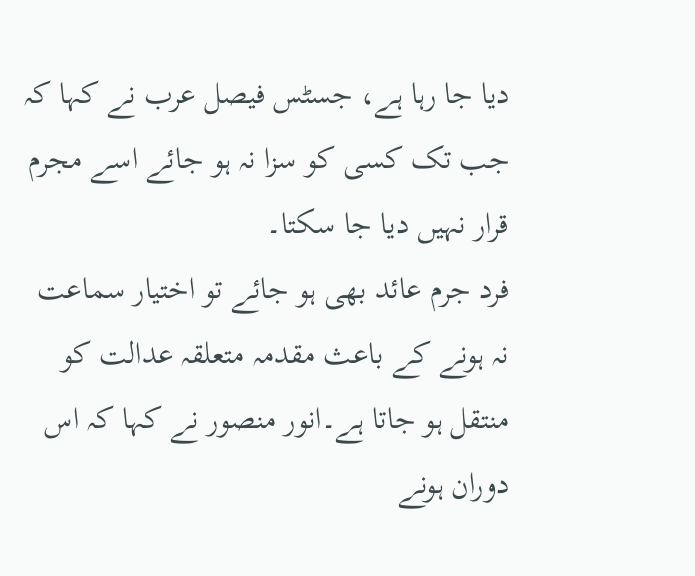دیا جا رہا ہے، جسٹس فیصل عرب نے کہا کہ جب تک کسی کو سزا نہ ہو جائے اسے مجرم قرار نہیں دیا جا سکتا۔
فرد جرم عائد بھی ہو جائے تو اختیار سماعت نہ ہونے کے باعث مقدمہ متعلقہ عدالت کو منتقل ہو جاتا ہے۔انور منصور نے کہا کہ اس دوران ہونے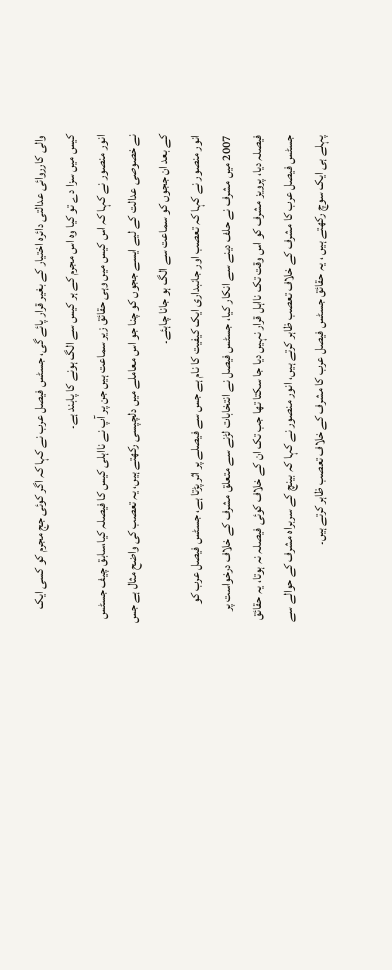والی کارروائی عدالتی دائرہ اختیار کے بغیر قرار پائے گی، جسٹس فیصل عرب نے کہا کہ اگر کوئی جج مجرم کو کسی ایک کیس میں سزا دے تو کیا وہ اس مجرم کے ہر کیس سے الگ ہونے کا پابند ہے۔
انور منصور نے کہا کہ اس کیس میں وہی حقائق زیر سماعت ہیں جن پر آپ نے نااہلی کیس کا فیصلہ کیا،سابق چیف جسٹس نے خصوصی عدالت کے لیے ایسے ججوں کو چنا جو اس معاملے میں دلچپسی رکھتے ہیں، یہ تعصب کی واضح مثال ہے جس کے بعد ان ججوں کو سماعت سے الگ ہو جانا چاہئے۔
انور منصور نے کہا کہ تعصب اور جانبداری ایک کیفیت کا نام ہے جس سے فیصلے پر اثر پڑتا ہے، جسٹس فیصل عرب کو 2007 میں مشرف نے حلف دینے سے انکار کیا، جسٹس فیصل نے انتخابات لڑنے سے متعلق مشرف کے خلاف درخواست پر فیصلہ دیا، پرویز مشرف کو اس وقت تک نااہل قرار نہیں دیا جا سکتا تھا جب تک ان کے خلاف کوئی فیصلہ نہ ہوتا، یہ حقائق جسٹس فیصل عرب کا مشرف کے خلاف تعصب ظاہر کرتے ہیں، انور منصور نے کہا کہ بینچ کے سربراہ مشرف کے حوالے سے پہلے ہی ایک سوچ رکھتے ہیں ، یہ حقائق جسٹس فیصل عرب کا مشرف کے خلاف تعصب ظاہر کرتے ہیں۔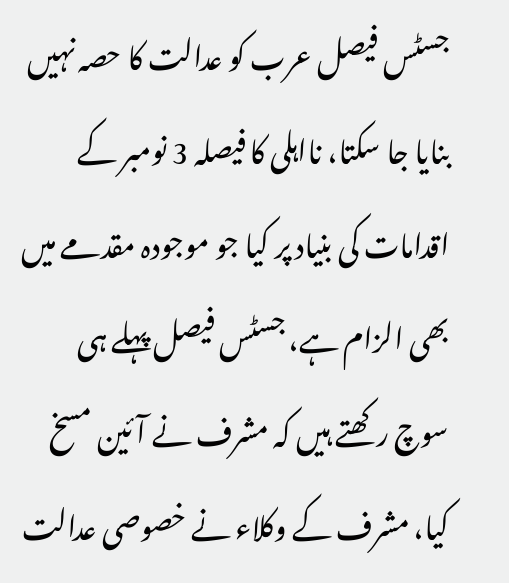جسٹس فیصل عرب کو عدالت کا حصہ نہیں بنایا جا سکتا، نااہلی کا فیصلہ 3 نومبر کے اقدامات کی بنیاد پر کیا جو موجودہ مقدمے میں بھی الزام ہے، جسٹس فیصل پہلے ہی سوچ رکھتے ہیں کہ مشرف نے آئین مسخ کیا، مشرف کے وکلاء نے خصوصی عدالت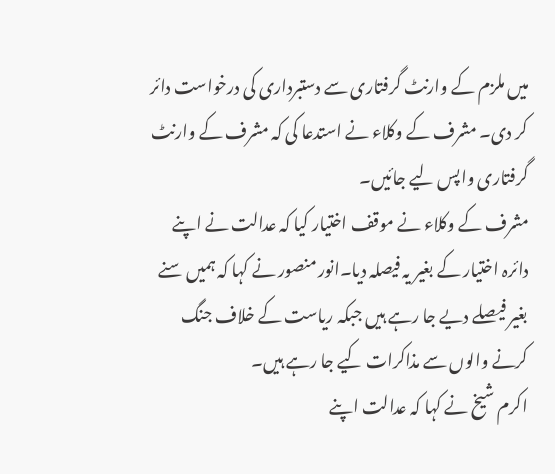میں ملزم کے وارنٹ گرفتاری سے دستبرداری کی درخواست دائر کر دی۔ مشرف کے وکلاء نے استدعا کی کہ مشرف کے وارنٹ گرفتاری واپس لیے جائیں۔
مشرف کے وکلاء نے موقف اختیار کیا کہ عدالت نے اپنے دائرہ اختیار کے بغیر یہ فیصلہ دیا۔انور منصور نے کہا کہ ہمیں سنے بغیر فیصلے دیے جا رہے ہیں جبکہ ریاست کے خلاف جنگ کرنے والوں سے مذاکرات کیے جا رہے ہیں۔
اکرم شیخ نے کہا کہ عدالت اپنے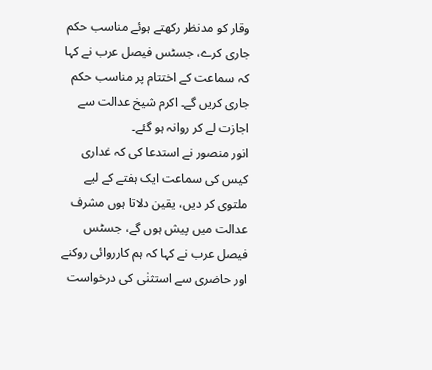وقار کو مدنظر رکھتے ہوئے مناسب حکم جاری کرے، جسٹس فیصل عرب نے کہا کہ سماعت کے اختتام پر مناسب حکم جاری کریں گے۔ اکرم شیخ عدالت سے اجازت لے کر روانہ ہو گئے۔
انور منصور نے استدعا کی کہ غداری کیس کی سماعت ایک ہفتے کے لیے ملتوی کر دیں، یقین دلاتا ہوں مشرف عدالت میں پیش ہوں گے، جسٹس فیصل عرب نے کہا کہ ہم کارروائی روکنے اور حاضری سے استثنٰی کی درخواست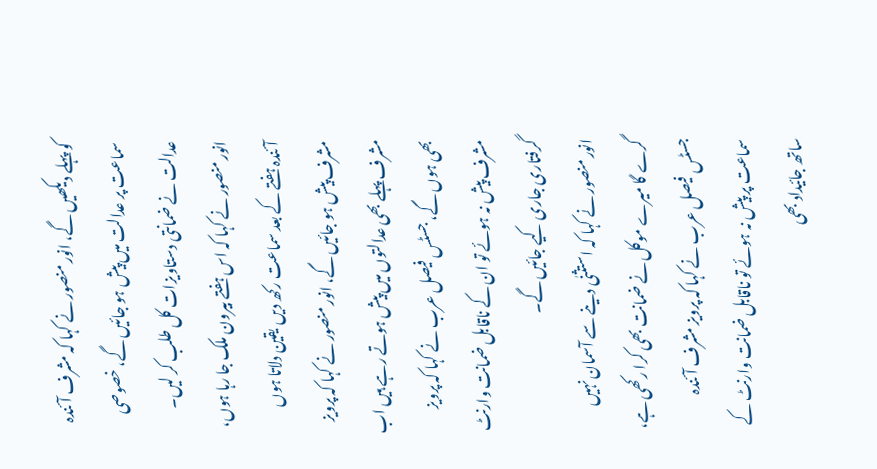کو پہلے دیکھیں گے، انور منصور نے کہا کہ مشرف آئندہ سماعت پر عدالت میں پیش ہو جائیں گے، خصوصی عدالت نے ضمانتی دستاویزات کل طلب کر لیں۔
انور منصور نے کہا کہ اس ہفتے بیرون ملک جا رہا ہوں، آئندہ ہفتے کے بعد سماعت رکھ دیں یقین دلاتا ہوں مشرف پیش ہو جائیں گے، انور منصور نے کہا کہ پرویز مشرف پہلے بھی عدالتوں میں پیش ہوتے رہے ہیں اب بھی ہوں گے، جسٹس فیصل عرب نے کہا کہ پرویز مشرف پیش نہ ہوئے تو ان کے ناقابل ضمانت وارنٹ گرفتاری جاری کیے جائیں گے۔
انور منصور نے کہا کہ استثنٰی دینے سے آسمان نہیں گرے گا میرے موکل نے ضمانت بھی کرا رکھی ہے، جسٹس فیصل عرب نے کہا کہ پرویز مشرف آئندہ سماعت پر پیش نہ ہوئے تو ناقابل ضمانت وارنٹ کے ساتھ جائیداد بھی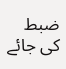ضبط کی جائے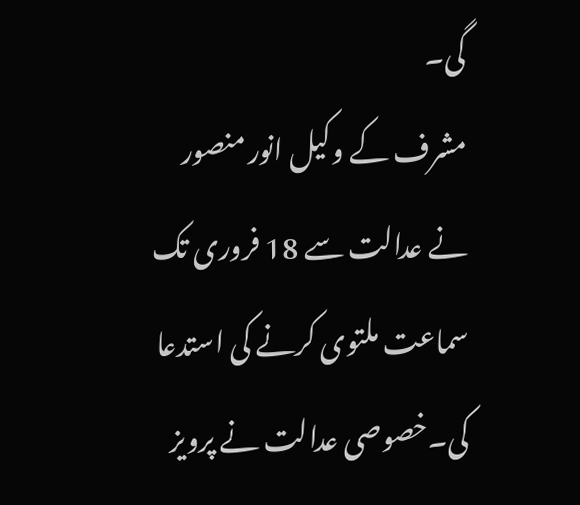گی۔
مشرف کے وکیل انور منصور نے عدالت سے 18 فروری تک سماعت ملتوی کرنے کی استدعا کی۔خصوصی عدالت نے پرویز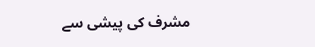مشرف کی پیشی سے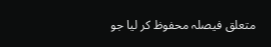متعلق فیصلہ محفوظ کر لیا جو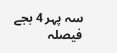سہ پہر 4 بجے فیصلہ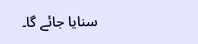سنایا جائے گا۔